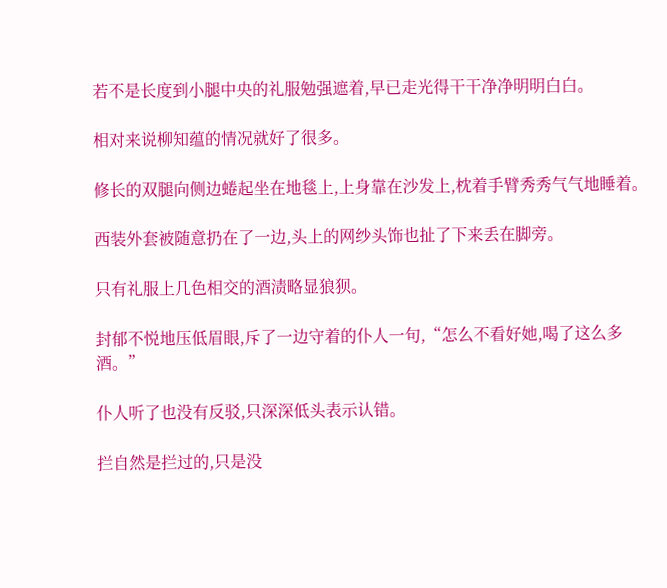若不是长度到小腿中央的礼服勉强遮着,早已走光得干干净净明明白白。

相对来说柳知蕴的情况就好了很多。

修长的双腿向侧边蜷起坐在地毯上,上身靠在沙发上,枕着手臂秀秀气气地睡着。

西装外套被随意扔在了一边,头上的网纱头饰也扯了下来丢在脚旁。

只有礼服上几色相交的酒渍略显狼狈。

封郁不悦地压低眉眼,斥了一边守着的仆人一句,“怎么不看好她,喝了这么多酒。”

仆人听了也没有反驳,只深深低头表示认错。

拦自然是拦过的,只是没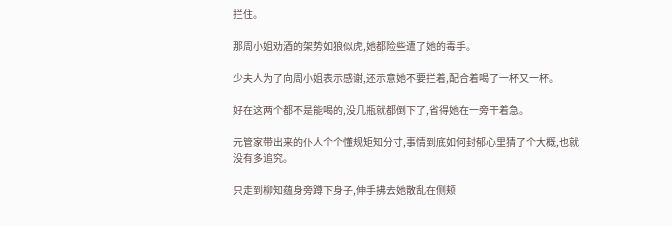拦住。

那周小姐劝酒的架势如狼似虎,她都险些遭了她的毒手。

少夫人为了向周小姐表示感谢,还示意她不要拦着,配合着喝了一杯又一杯。

好在这两个都不是能喝的,没几瓶就都倒下了,省得她在一旁干着急。

元管家带出来的仆人个个懂规矩知分寸,事情到底如何封郁心里猜了个大概,也就没有多追究。

只走到柳知蕴身旁蹲下身子,伸手拂去她散乱在侧颊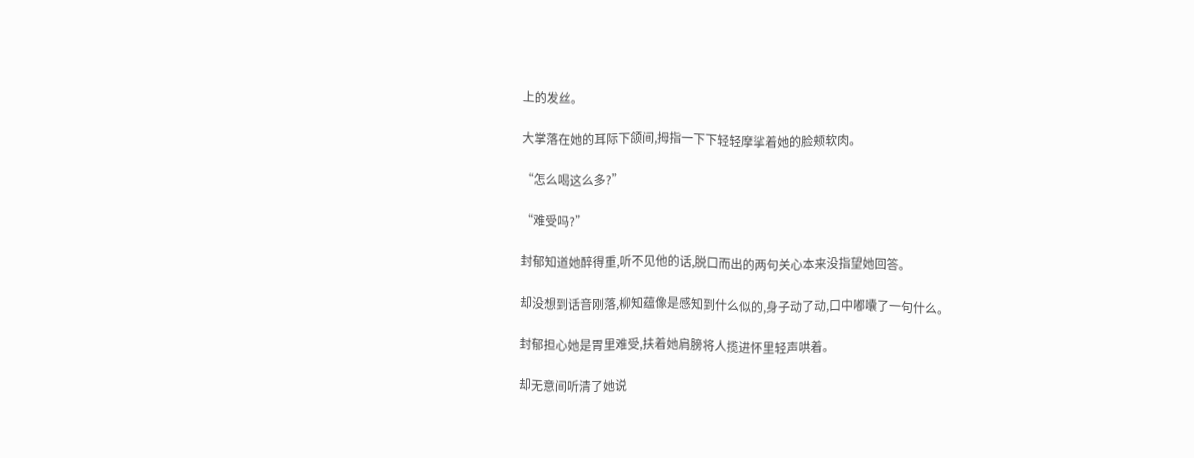上的发丝。

大掌落在她的耳际下颌间,拇指一下下轻轻摩挲着她的脸颊软肉。

“怎么喝这么多?”

“难受吗?”

封郁知道她醉得重,听不见他的话,脱口而出的两句关心本来没指望她回答。

却没想到话音刚落,柳知蕴像是感知到什么似的,身子动了动,口中嘟囔了一句什么。

封郁担心她是胃里难受,扶着她肩膀将人揽进怀里轻声哄着。

却无意间听清了她说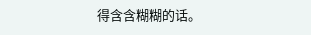得含含糊糊的话。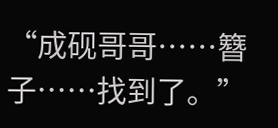“成砚哥哥……簪子……找到了。”